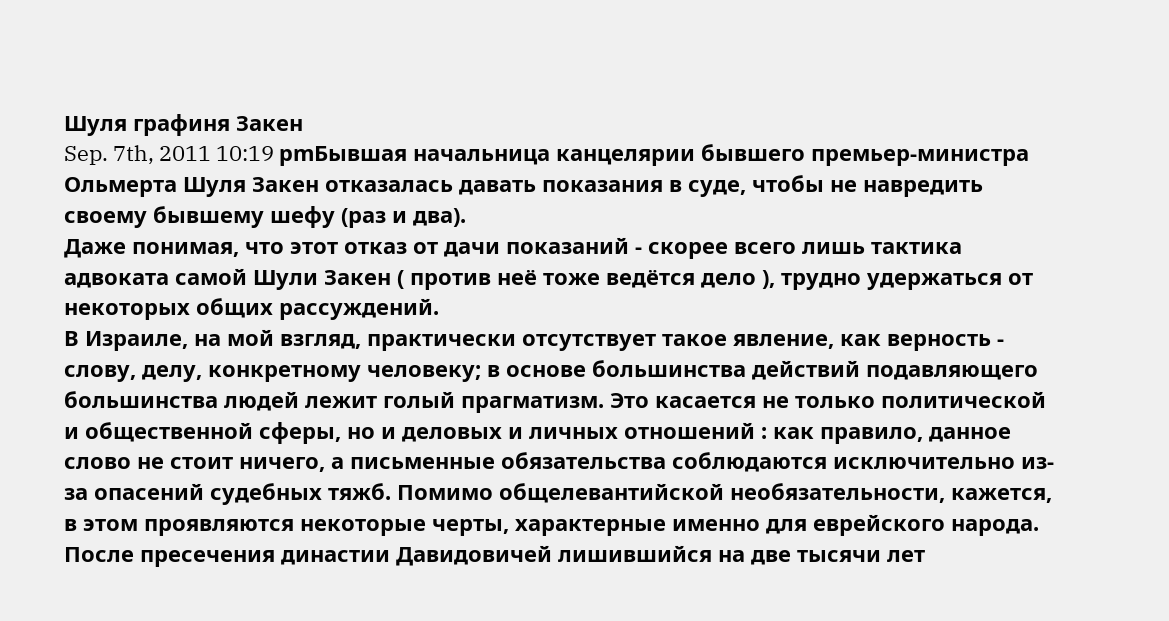Шуля графиня Закен
Sep. 7th, 2011 10:19 pmБывшая начальница канцелярии бывшего премьер-министра Ольмерта Шуля Закен отказалась давать показания в суде, чтобы не навредить своему бывшему шефу (раз и два).
Даже понимая, что этот отказ от дачи показаний - скорее всего лишь тактика адвоката самой Шули Закен ( против неё тоже ведётся дело ), трудно удержаться от некоторых общих рассуждений.
В Израиле, на мой взгляд, практически отсутствует такое явление, как верность - слову, делу, конкретному человеку; в основе большинства действий подавляющего большинства людей лежит голый прагматизм. Это касается не только политической и общественной сферы, но и деловых и личных отношений : как правило, данное слово не стоит ничего, а письменные обязательства соблюдаются исключительно из-за опасений судебных тяжб. Помимо общелевантийской необязательности, кажется, в этом проявляются некоторые черты, характерные именно для еврейского народа.
После пресечения династии Давидовичей лишившийся на две тысячи лет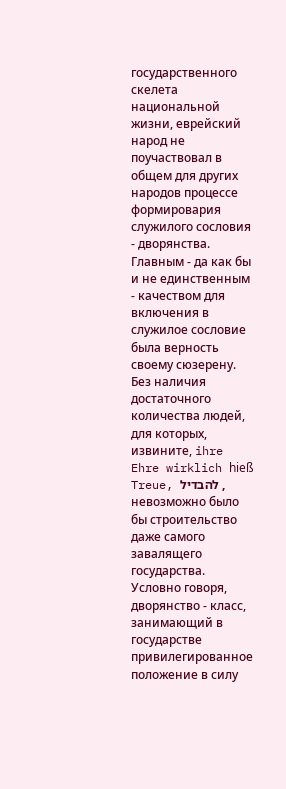государственного скелета национальной жизни, еврейский народ не поучаствовал в общем для других народов процессе формировария служилого сословия - дворянства. Главным - да как бы и не единственным - качеством для включения в служилое сословие была верность своему сюзерену. Без наличия достаточного количества людей, для которых, извините, ihre Ehre wirklich hieß Treue, להבדיל , невозможно было бы строительство даже самого завалящего государства. Условно говоря, дворянство - класс, занимающий в государстве привилегированное положение в силу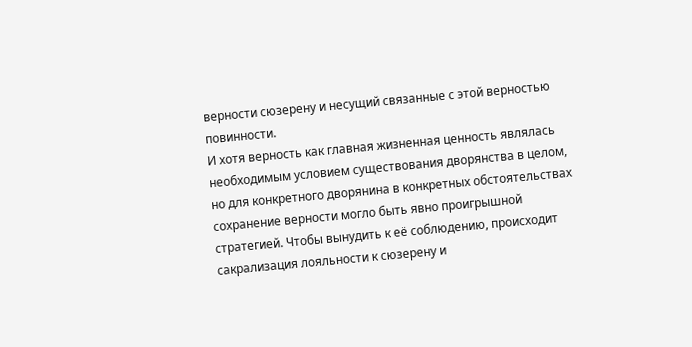верности сюзерену и несущий связанные с этой верностью повинности.
И хотя верность как главная жизненная ценность являлась необходимым условием существования дворянства в целом, но для конкретного дворянина в конкретных обстоятельствах сохранение верности могло быть явно проигрышной стратегией. Чтобы вынудить к её соблюдению, происходит сакрализация лояльности к сюзерену и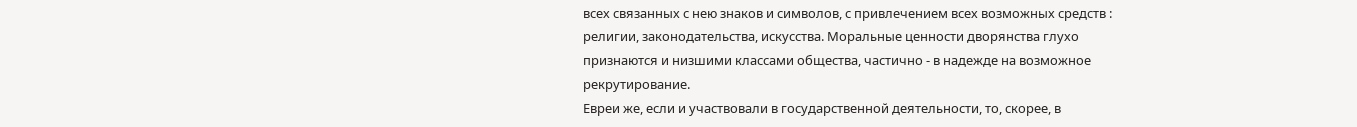всех связанных с нею знаков и символов, с привлечением всех возможных средств : религии, законодательства, искусства. Моральные ценности дворянства глухо признаются и низшими классами общества, частично - в надежде на возможное рекрутирование.
Евреи же, если и участвовали в государственной деятельности, то, скорее, в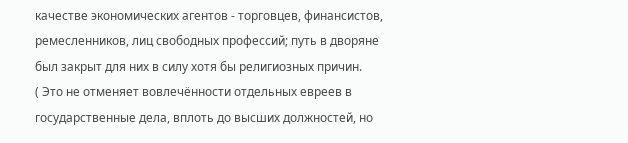качестве экономических агентов - торговцев, финансистов, ремесленников, лиц свободных профессий; путь в дворяне был закрыт для них в силу хотя бы религиозных причин.
( Это не отменяет вовлечённости отдельных евреев в государственные дела, вплоть до высших должностей, но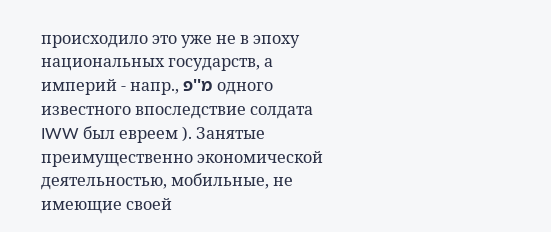происходило это уже не в эпоху национальных государств, а империй - напр., מ''פ одного известного впоследствие солдата IWW был евреем ). Занятые преимущественно экономической деятельностью, мобильные, не имеющие своей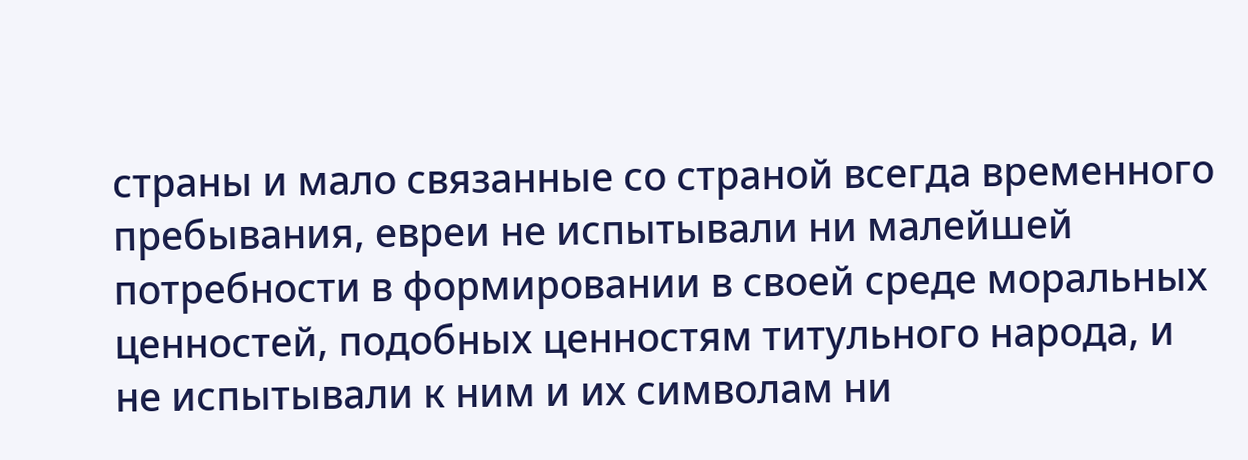страны и мало связанные со страной всегда временного пребывания, евреи не испытывали ни малейшей потребности в формировании в своей среде моральных ценностей, подобных ценностям титульного народа, и не испытывали к ним и их символам ни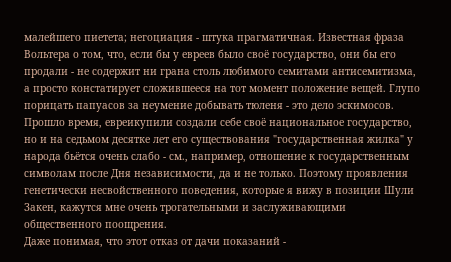малейшего пиетета; негоциация - штука прагматичная. Известная фраза Вольтера о том, что, если бы у евреев было своё государство, они бы его продали - не содержит ни грана столь любимого семитами антисемитизма, а просто констатирует сложившееся на тот момент положение вещей. Глупо порицать папуасов за неумение добывать тюленя - это дело эскимосов.
Прошло время, евреикупили создали себе своё национальное государство, но и на седьмом десятке лет его существования "государственная жилка" у народа бьётся очень слабо - см., например, отношение к государственным символам после Дня независимости, да и не только. Поэтому проявления генетически несвойственного поведения, которые я вижу в позиции Шули Закен, кажутся мне очень трогательными и заслуживающими общественного поощрения.
Даже понимая, что этот отказ от дачи показаний -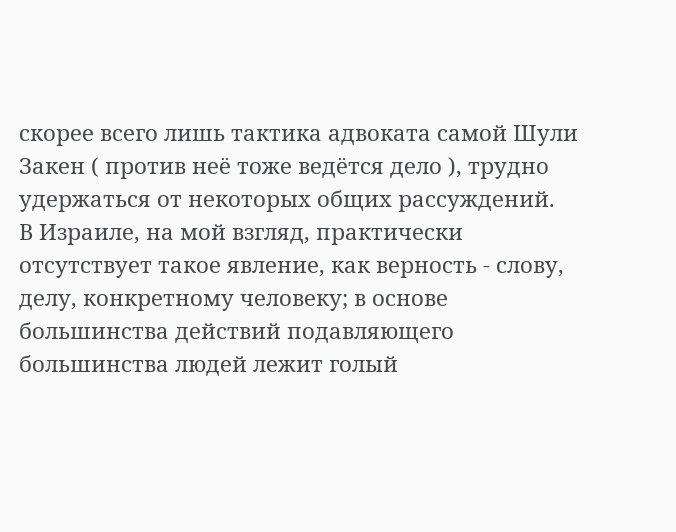скорее всего лишь тактика адвоката самой Шули Закен ( против неё тоже ведётся дело ), трудно удержаться от некоторых общих рассуждений.
В Израиле, на мой взгляд, практически отсутствует такое явление, как верность - слову, делу, конкретному человеку; в основе большинства действий подавляющего большинства людей лежит голый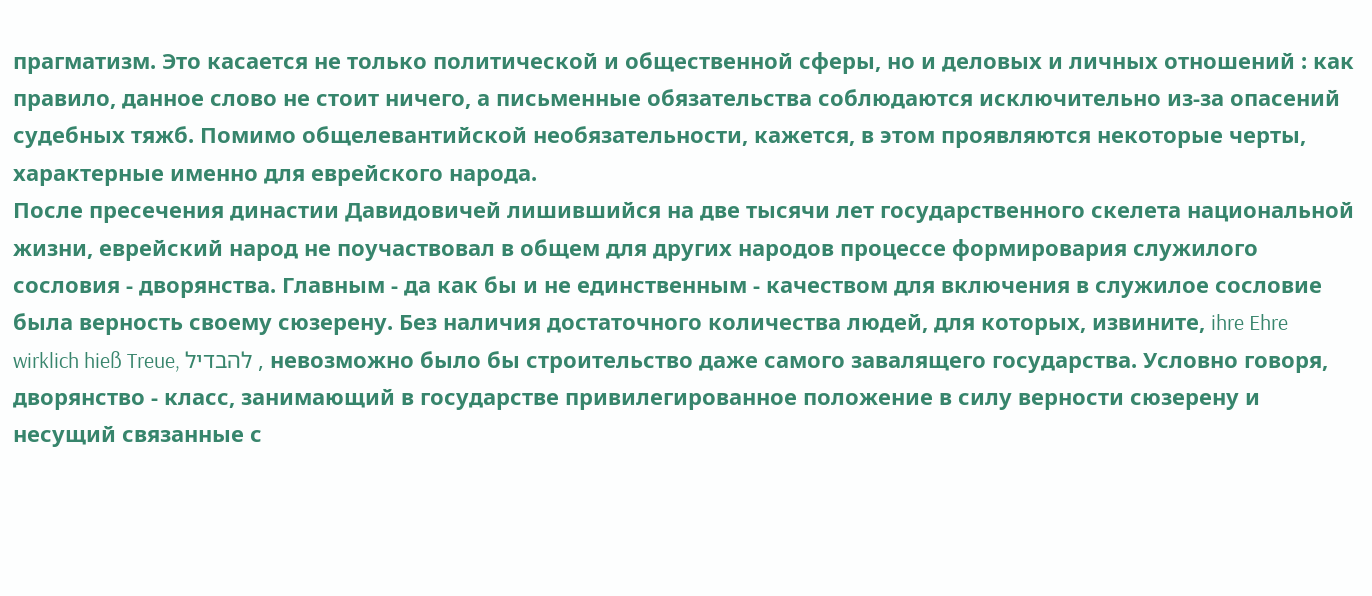прагматизм. Это касается не только политической и общественной сферы, но и деловых и личных отношений : как правило, данное слово не стоит ничего, а письменные обязательства соблюдаются исключительно из-за опасений судебных тяжб. Помимо общелевантийской необязательности, кажется, в этом проявляются некоторые черты, характерные именно для еврейского народа.
После пресечения династии Давидовичей лишившийся на две тысячи лет государственного скелета национальной жизни, еврейский народ не поучаствовал в общем для других народов процессе формировария служилого сословия - дворянства. Главным - да как бы и не единственным - качеством для включения в служилое сословие была верность своему сюзерену. Без наличия достаточного количества людей, для которых, извините, ihre Ehre wirklich hieß Treue, להבדיל , невозможно было бы строительство даже самого завалящего государства. Условно говоря, дворянство - класс, занимающий в государстве привилегированное положение в силу верности сюзерену и несущий связанные с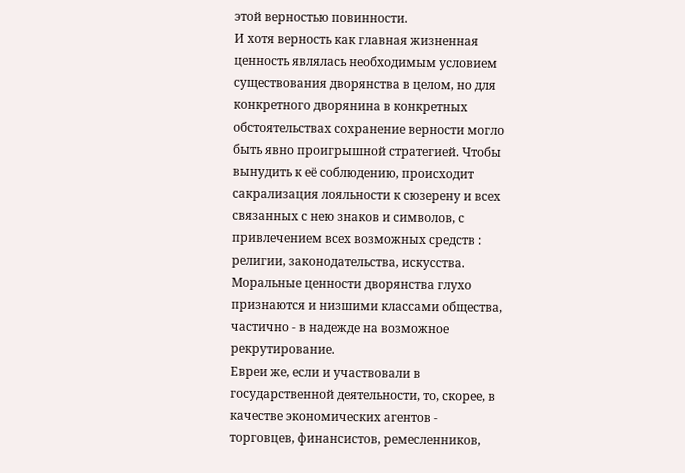этой верностью повинности.
И хотя верность как главная жизненная ценность являлась необходимым условием существования дворянства в целом, но для конкретного дворянина в конкретных обстоятельствах сохранение верности могло быть явно проигрышной стратегией. Чтобы вынудить к её соблюдению, происходит сакрализация лояльности к сюзерену и всех связанных с нею знаков и символов, с привлечением всех возможных средств : религии, законодательства, искусства. Моральные ценности дворянства глухо признаются и низшими классами общества, частично - в надежде на возможное рекрутирование.
Евреи же, если и участвовали в государственной деятельности, то, скорее, в качестве экономических агентов - торговцев, финансистов, ремесленников,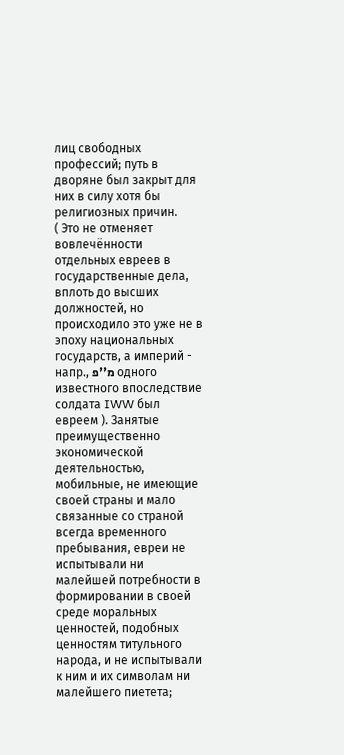лиц свободных профессий; путь в дворяне был закрыт для них в силу хотя бы религиозных причин.
( Это не отменяет вовлечённости отдельных евреев в государственные дела, вплоть до высших должностей, но происходило это уже не в эпоху национальных государств, а империй - напр., מ''פ одного известного впоследствие солдата IWW был евреем ). Занятые преимущественно экономической деятельностью, мобильные, не имеющие своей страны и мало связанные со страной всегда временного пребывания, евреи не испытывали ни малейшей потребности в формировании в своей среде моральных ценностей, подобных ценностям титульного народа, и не испытывали к ним и их символам ни малейшего пиетета;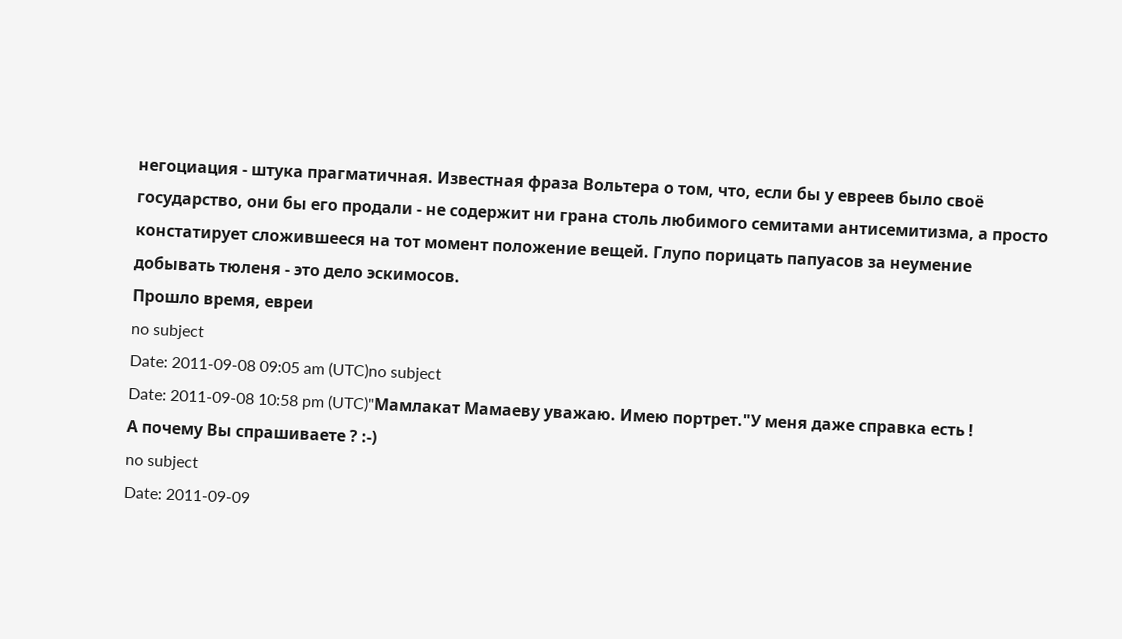негоциация - штука прагматичная. Известная фраза Вольтера о том, что, если бы у евреев было своё государство, они бы его продали - не содержит ни грана столь любимого семитами антисемитизма, а просто констатирует сложившееся на тот момент положение вещей. Глупо порицать папуасов за неумение добывать тюленя - это дело эскимосов.
Прошло время, евреи
no subject
Date: 2011-09-08 09:05 am (UTC)no subject
Date: 2011-09-08 10:58 pm (UTC)"Мамлакат Мамаеву уважаю. Имею портрет."У меня даже справка есть !
А почему Вы спрашиваете ? :-)
no subject
Date: 2011-09-09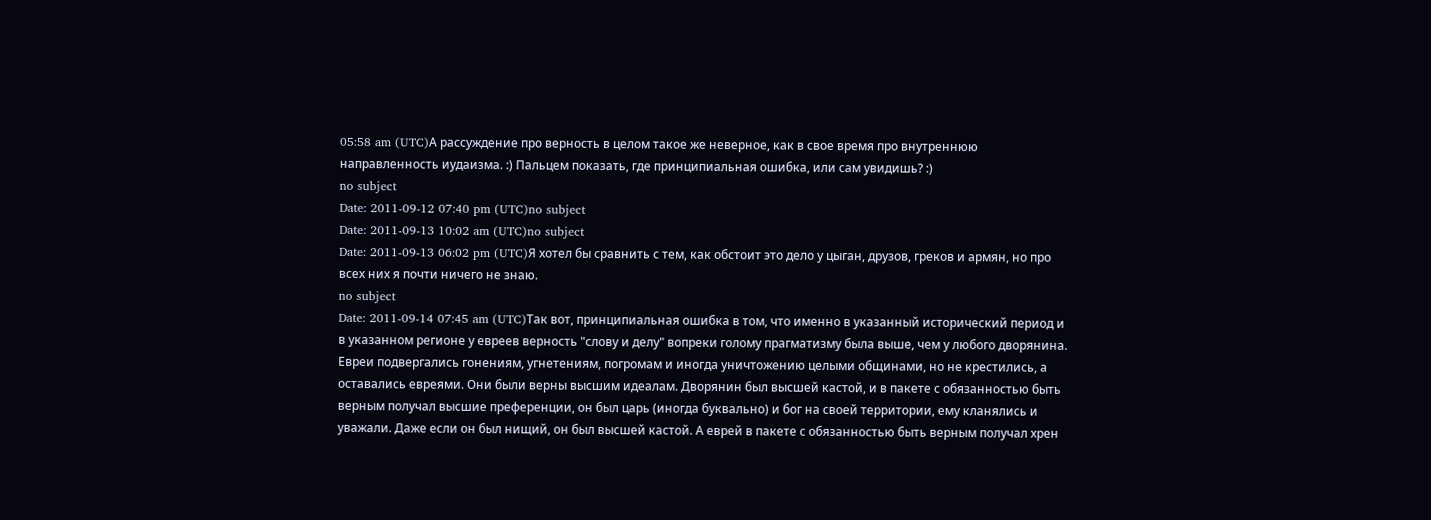05:58 am (UTC)А рассуждение про верность в целом такое же неверное, как в свое время про внутреннюю направленность иудаизма. :) Пальцем показать, где принципиальная ошибка, или сам увидишь? :)
no subject
Date: 2011-09-12 07:40 pm (UTC)no subject
Date: 2011-09-13 10:02 am (UTC)no subject
Date: 2011-09-13 06:02 pm (UTC)Я хотел бы сравнить с тем, как обстоит это дело у цыган, друзов, греков и армян, но про всех них я почти ничего не знаю.
no subject
Date: 2011-09-14 07:45 am (UTC)Так вот, принципиальная ошибка в том, что именно в указанный исторический период и в указанном регионе у евреев верность "слову и делу" вопреки голому прагматизму была выше, чем у любого дворянина. Евреи подвергались гонениям, угнетениям, погромам и иногда уничтожению целыми общинами, но не крестились, а оставались евреями. Они были верны высшим идеалам. Дворянин был высшей кастой, и в пакете с обязанностью быть верным получал высшие преференции, он был царь (иногда буквально) и бог на своей территории, ему кланялись и уважали. Даже если он был нищий, он был высшей кастой. А еврей в пакете с обязанностью быть верным получал хрен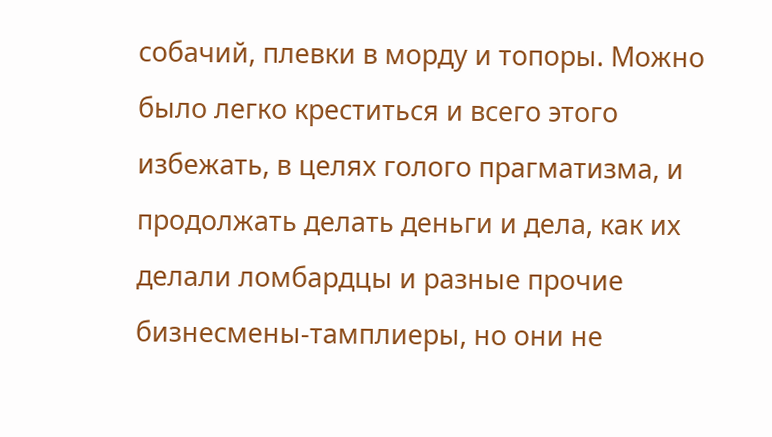собачий, плевки в морду и топоры. Можно было легко креститься и всего этого избежать, в целях голого прагматизма, и продолжать делать деньги и дела, как их делали ломбардцы и разные прочие бизнесмены-тамплиеры, но они не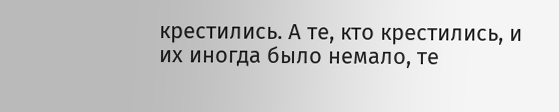крестились. А те, кто крестились, и их иногда было немало, те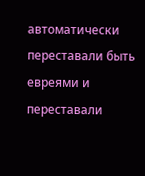автоматически переставали быть евреями и переставали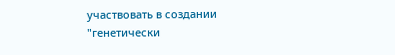участвовать в создании "генетически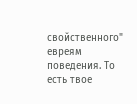свойственного" евреям поведения. То есть твое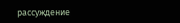рассуждение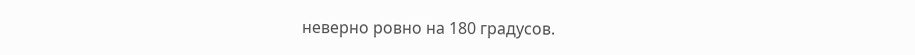неверно ровно на 180 градусов.